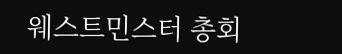웨스트민스터 총회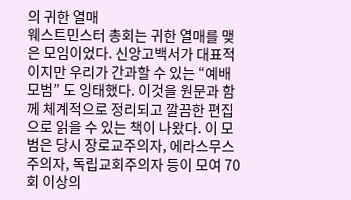의 귀한 열매
웨스트민스터 총회는 귀한 열매를 맺은 모임이었다. 신앙고백서가 대표적이지만 우리가 간과할 수 있는 “예배모범” 도 잉태했다. 이것을 원문과 함께 체계적으로 정리되고 깔끔한 편집으로 읽을 수 있는 책이 나왔다. 이 모범은 당시 장로교주의자, 에라스무스주의자, 독립교회주의자 등이 모여 70회 이상의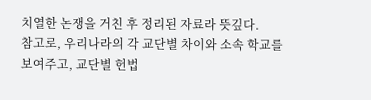치열한 논쟁을 거친 후 정리된 자료라 뜻깊다.
참고로, 우리나라의 각 교단별 차이와 소속 학교를 보여주고, 교단별 헌법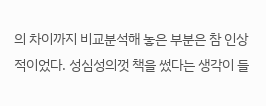의 차이까지 비교분석해 놓은 부분은 참 인상적이었다. 성심성의껏 책을 썼다는 생각이 들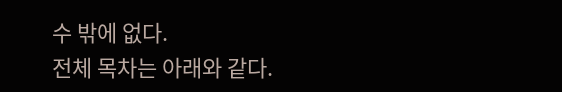수 밖에 없다.
전체 목차는 아래와 같다.